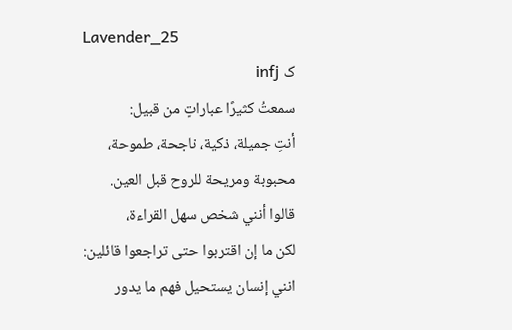Lavender_25
ک infj
سمعتُ كثيرًا عباراتٍ من قبيل:
أنتِ جميلة، ذكية، ناجحة، طموحة، محبوبة ومريحة للروح قبل العين.
قالوا أنني شخص سهل القراءة،
لكن ما إن اقتربوا حتى تراجعوا قائلين:
انني إنسان يستحيل فهم ما يدور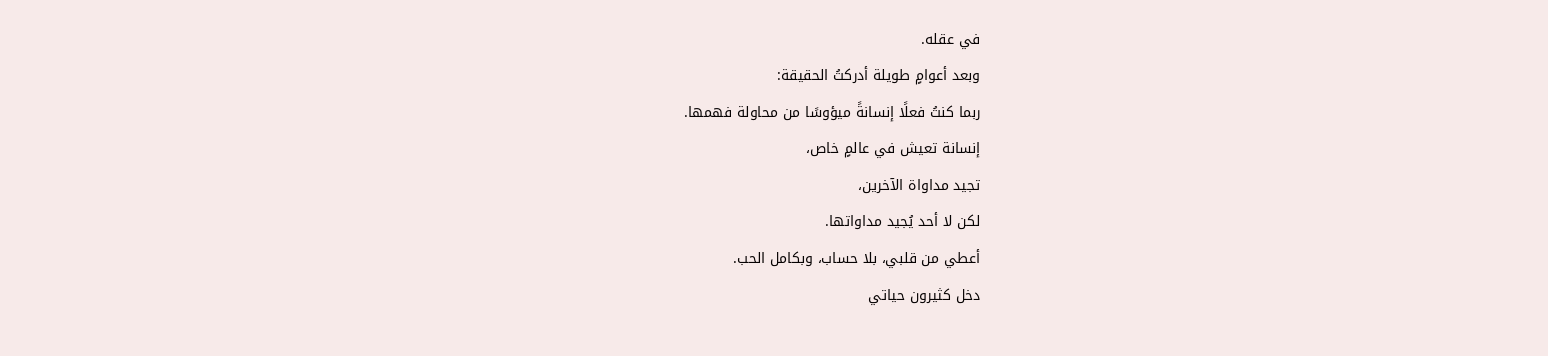في عقله.
وبعد أعوامٍ طويلة أدركتُ الحقيقة:
ربما كنتُ فعلًا إنسانةً ميؤوسًا من محاولة فهمها.
إنسانة تعيش في عالمٍ خاص،
تجيد مداواة الآخرين،
لكن لا أحد يُجيد مداواتها.
أعطي من قلبي، بلا حساب، وبكامل الحب.
دخل كثيرون حياتي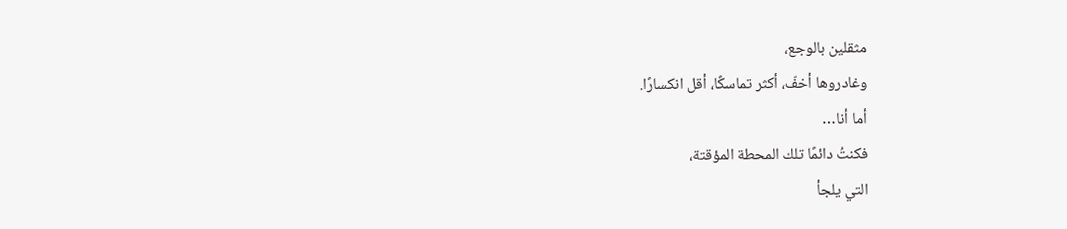مثقلين بالوجع،
وغادروها أخفّ، أكثر تماسكًا، أقل انكسارًا.
أما أنا…
فكنتُ دائمًا تلك المحطة المؤقتة،
التي يلجأ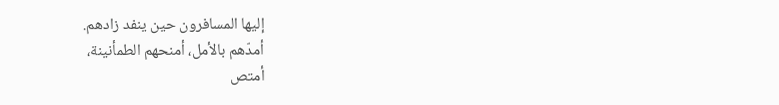إليها المسافرون حين ينفد زادهم.
أمدّهم بالأمل، أمنحهم الطمأنينة،
أمتص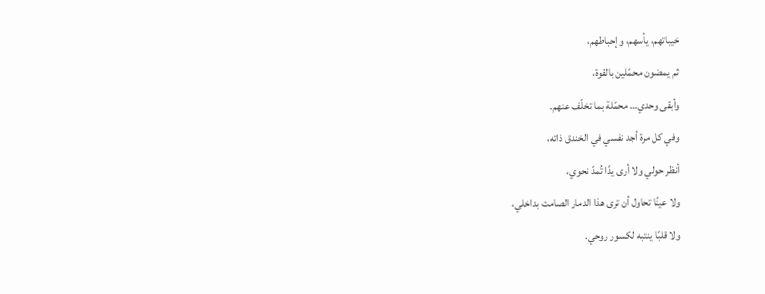خيباتهم، يأسهم، وإحباطهم،
ثم يمضون محمّلين بالقوة،
وأبقى وحدي… محمّلة بما تخلّف عنهم.
وفي كل مرة أجد نفسي في الخندق ذاته،
أنظر حولي ولا أرى يدًا تُمدّ نحوي،
ولا عينًا تحاول أن ترى هذا الدمار الصامت بداخلي،
ولا قلبًا ينتبه لكسور روحي.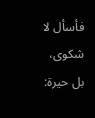فأسأل لا شكوى، بل حيرة: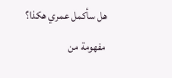هل سأكمل عمري هكذا؟
مفهومة من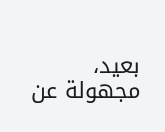بعيد، مجهولة عن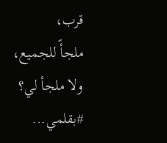قرب،
ملجأً للجميع،
ولا ملجأ لي؟
#بقلمي...